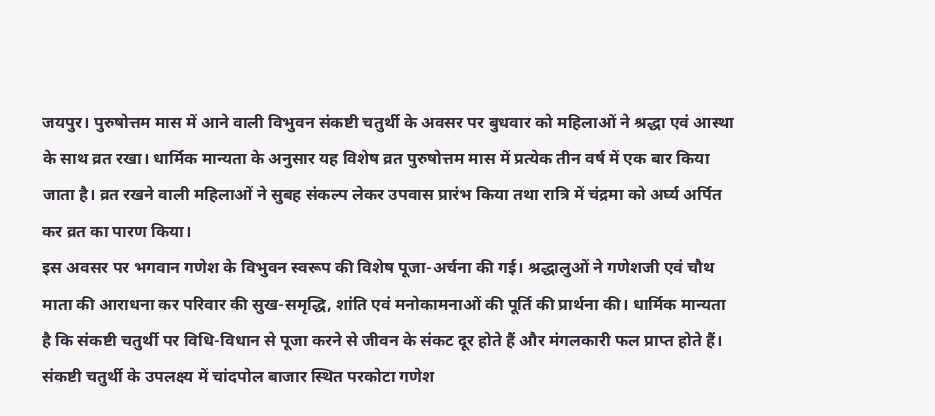जयपुर। पुरुषोत्तम मास में आने वाली विभुवन संकष्टी चतुर्थी के अवसर पर बुधवार को महिलाओं ने श्रद्धा एवं आस्था के साथ व्रत रखा। धार्मिक मान्यता के अनुसार यह विशेष व्रत पुरुषोत्तम मास में प्रत्येक तीन वर्ष में एक बार किया जाता है। व्रत रखने वाली महिलाओं ने सुबह संकल्प लेकर उपवास प्रारंभ किया तथा रात्रि में चंद्रमा को अर्घ्य अर्पित कर व्रत का पारण किया।
इस अवसर पर भगवान गणेश के विभुवन स्वरूप की विशेष पूजा-अर्चना की गई। श्रद्धालुओं ने गणेशजी एवं चौथ माता की आराधना कर परिवार की सुख-समृद्धि, शांति एवं मनोकामनाओं की पूर्ति की प्रार्थना की। धार्मिक मान्यता है कि संकष्टी चतुर्थी पर विधि-विधान से पूजा करने से जीवन के संकट दूर होते हैं और मंगलकारी फल प्राप्त होते हैं।
संकष्टी चतुर्थी के उपलक्ष्य में चांदपोल बाजार स्थित परकोटा गणेश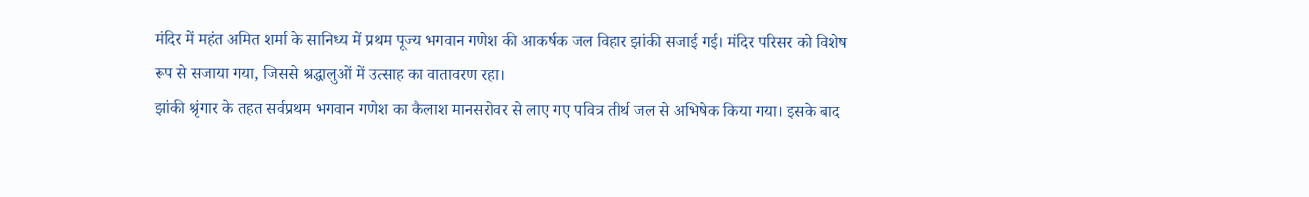मंदिर में महंत अमित शर्मा के सानिध्य में प्रथम पूज्य भगवान गणेश की आकर्षक जल विहार झांकी सजाई गई। मंदिर परिसर को विशेष रूप से सजाया गया, जिससे श्रद्धालुओं में उत्साह का वातावरण रहा।
झांकी श्रृंगार के तहत सर्वप्रथम भगवान गणेश का कैलाश मानसरोवर से लाए गए पवित्र तीर्थ जल से अभिषेक किया गया। इसके बाद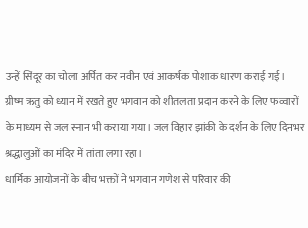उन्हें सिंदूर का चोला अर्पित कर नवीन एवं आकर्षक पोशाक धारण कराई गई। ग्रीष्म ऋतु को ध्यान में रखते हुए भगवान को शीतलता प्रदान करने के लिए फव्वारों के माध्यम से जल स्नान भी कराया गया। जल विहार झांकी के दर्शन के लिए दिनभर श्रद्धालुओं का मंदिर में तांता लगा रहा।
धार्मिक आयोजनों के बीच भक्तों ने भगवान गणेश से परिवार की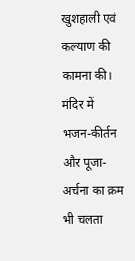खुशहाली एवं कल्याण की कामना की। मंदिर में भजन-कीर्तन और पूजा-अर्चना का क्रम भी चलता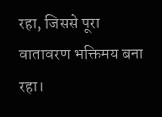रहा, जिससे पूरा वातावरण भक्तिमय बना रहा।